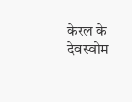केरल के देवस्वोम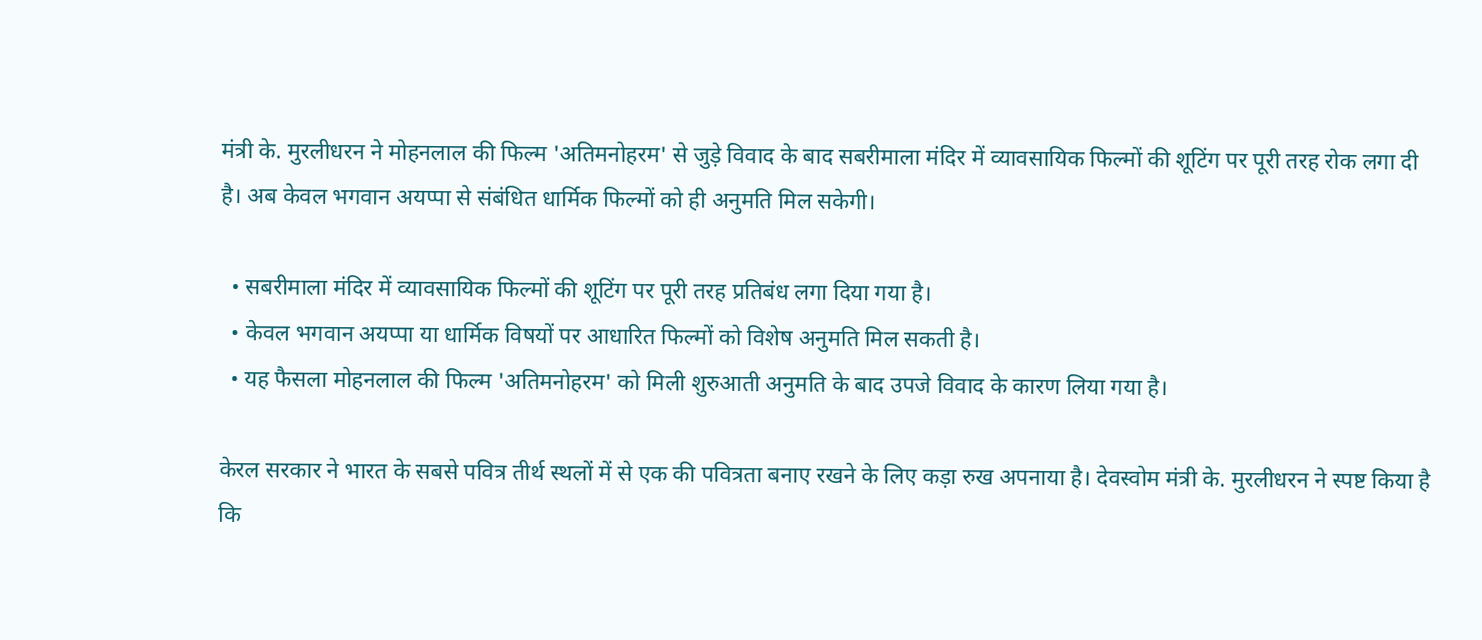मंत्री के. मुरलीधरन ने मोहनलाल की फिल्म 'अतिमनोहरम' से जुड़े विवाद के बाद सबरीमाला मंदिर में व्यावसायिक फिल्मों की शूटिंग पर पूरी तरह रोक लगा दी है। अब केवल भगवान अयप्पा से संबंधित धार्मिक फिल्मों को ही अनुमति मिल सकेगी।

  • सबरीमाला मंदिर में व्यावसायिक फिल्मों की शूटिंग पर पूरी तरह प्रतिबंध लगा दिया गया है।
  • केवल भगवान अयप्पा या धार्मिक विषयों पर आधारित फिल्मों को विशेष अनुमति मिल सकती है।
  • यह फैसला मोहनलाल की फिल्म 'अतिमनोहरम' को मिली शुरुआती अनुमति के बाद उपजे विवाद के कारण लिया गया है।

केरल सरकार ने भारत के सबसे पवित्र तीर्थ स्थलों में से एक की पवित्रता बनाए रखने के लिए कड़ा रुख अपनाया है। देवस्वोम मंत्री के. मुरलीधरन ने स्पष्ट किया है कि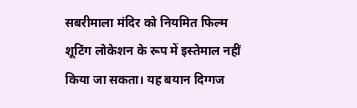सबरीमाला मंदिर को नियमित फिल्म शूटिंग लोकेशन के रूप में इस्तेमाल नहीं किया जा सकता। यह बयान दिग्गज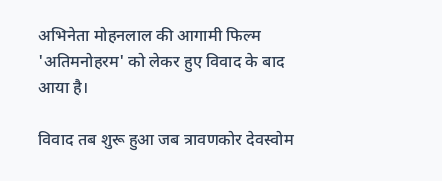अभिनेता मोहनलाल की आगामी फिल्म 'अतिमनोहरम' को लेकर हुए विवाद के बाद आया है।

विवाद तब शुरू हुआ जब त्रावणकोर देवस्वोम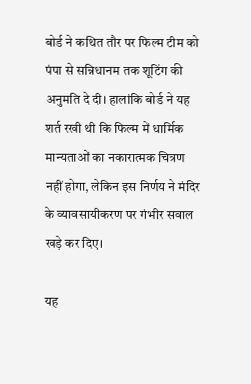बोर्ड ने कथित तौर पर फिल्म टीम को पंपा से सन्निधानम तक शूटिंग की अनुमति दे दी। हालांकि बोर्ड ने यह शर्त रखी थी कि फिल्म में धार्मिक मान्यताओं का नकारात्मक चित्रण नहीं होगा, लेकिन इस निर्णय ने मंदिर के व्यावसायीकरण पर गंभीर सवाल खड़े कर दिए।

यह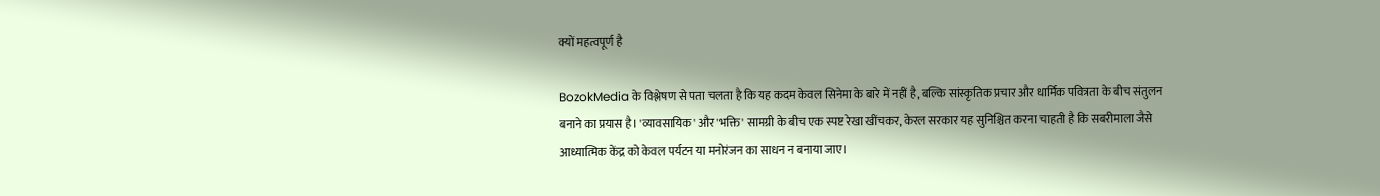क्यों महत्वपूर्ण है

BozokMedia के विश्लेषण से पता चलता है कि यह कदम केवल सिनेमा के बारे में नहीं है, बल्कि सांस्कृतिक प्रचार और धार्मिक पवित्रता के बीच संतुलन बनाने का प्रयास है। 'व्यावसायिक' और 'भक्ति' सामग्री के बीच एक स्पष्ट रेखा खींचकर, केरल सरकार यह सुनिश्चित करना चाहती है कि सबरीमाला जैसे आध्यात्मिक केंद्र को केवल पर्यटन या मनोरंजन का साधन न बनाया जाए।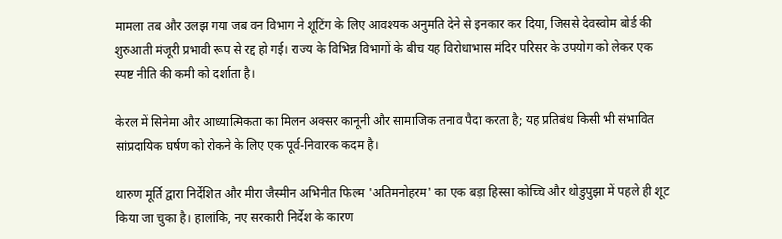मामला तब और उलझ गया जब वन विभाग ने शूटिंग के लिए आवश्यक अनुमति देने से इनकार कर दिया, जिससे देवस्वोम बोर्ड की शुरुआती मंजूरी प्रभावी रूप से रद्द हो गई। राज्य के विभिन्न विभागों के बीच यह विरोधाभास मंदिर परिसर के उपयोग को लेकर एक स्पष्ट नीति की कमी को दर्शाता है।

केरल में सिनेमा और आध्यात्मिकता का मिलन अक्सर कानूनी और सामाजिक तनाव पैदा करता है; यह प्रतिबंध किसी भी संभावित सांप्रदायिक घर्षण को रोकने के लिए एक पूर्व-निवारक कदम है।

थारुण मूर्ति द्वारा निर्देशित और मीरा जैस्मीन अभिनीत फिल्म 'अतिमनोहरम' का एक बड़ा हिस्सा कोच्चि और थोडुपुझा में पहले ही शूट किया जा चुका है। हालांकि, नए सरकारी निर्देश के कारण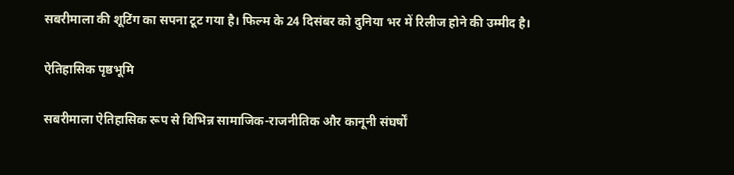सबरीमाला की शूटिंग का सपना टूट गया है। फिल्म के 24 दिसंबर को दुनिया भर में रिलीज होने की उम्मीद है।

ऐतिहासिक पृष्ठभूमि

सबरीमाला ऐतिहासिक रूप से विभिन्न सामाजिक-राजनीतिक और कानूनी संघर्षों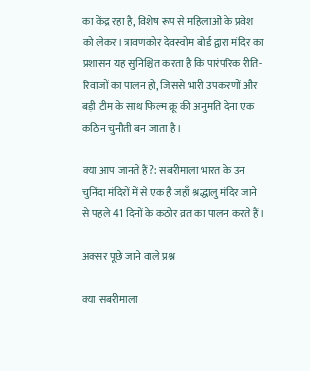का केंद्र रहा है, विशेष रूप से महिलाओं के प्रवेश को लेकर। त्रावणकोर देवस्वोम बोर्ड द्वारा मंदिर का प्रशासन यह सुनिश्चित करता है कि पारंपरिक रीति-रिवाजों का पालन हो, जिससे भारी उपकरणों और बड़ी टीम के साथ फिल्म क्रू की अनुमति देना एक कठिन चुनौती बन जाता है।

क्या आप जानते हैं?: सबरीमाला भारत के उन चुनिंदा मंदिरों में से एक है जहाँ श्रद्धालु मंदिर जाने से पहले 41 दिनों के कठोर व्रत का पालन करते हैं।

अक्सर पूछे जाने वाले प्रश्न

क्या सबरीमाला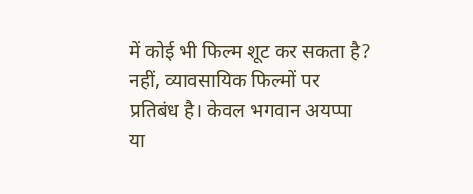में कोई भी फिल्म शूट कर सकता है?
नहीं, व्यावसायिक फिल्मों पर प्रतिबंध है। केवल भगवान अयप्पा या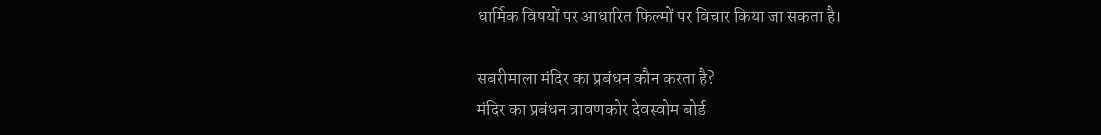धार्मिक विषयों पर आधारित फिल्मों पर विचार किया जा सकता है।

सबरीमाला मंदिर का प्रबंधन कौन करता है?
मंदिर का प्रबंधन त्रावणकोर देवस्वोम बोर्ड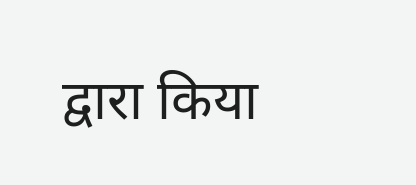द्वारा किया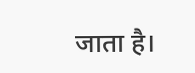जाता है।